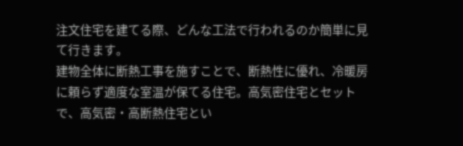注文住宅を建てる際、どんな工法で行われるのか簡単に見て行きます。
建物全体に断熱工事を施すことで、断熱性に優れ、冷暖房に頼らず適度な室温が保てる住宅。高気密住宅とセットで、高気密・高断熱住宅とい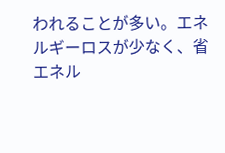われることが多い。エネルギーロスが少なく、省エネル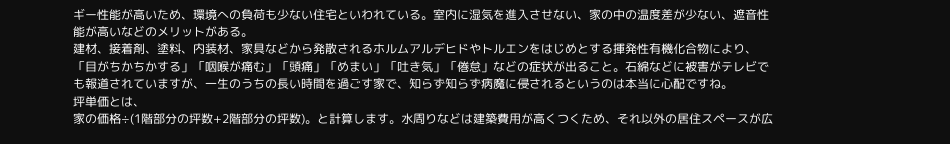ギー性能が高いため、環境への負荷も少ない住宅といわれている。室内に湿気を進入させない、家の中の温度差が少ない、遮音性能が高いなどのメリットがある。
建材、接着剤、塗料、内装材、家具などから発散されるホルムアルデヒドやトルエンをはじめとする揮発性有機化合物により、「目がちかちかする」「咽喉が痛む」「頭痛」「めまい」「吐き気」「倦怠」などの症状が出ること。石綿などに被害がテレビでも報道されていますが、一生のうちの長い時間を過ごす家で、知らず知らず病魔に侵されるというのは本当に心配ですね。
坪単価とは、
家の価格÷(1階部分の坪数+2階部分の坪数)。と計算します。水周りなどは建築費用が高くつくため、それ以外の居住スペースが広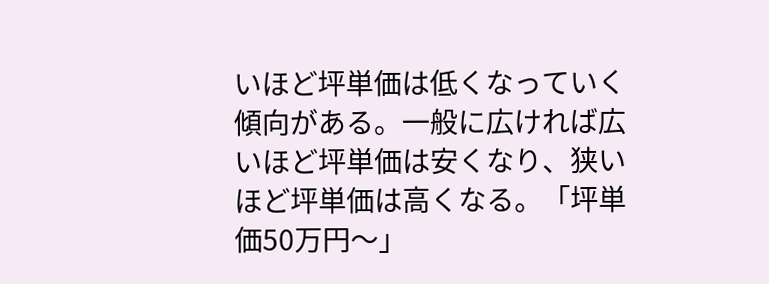いほど坪単価は低くなっていく傾向がある。一般に広ければ広いほど坪単価は安くなり、狭いほど坪単価は高くなる。「坪単価50万円〜」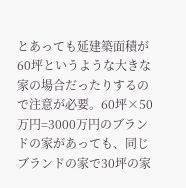とあっても延建築面積が60坪というような大きな家の場合だったりするので注意が必要。60坪×50万円=3000万円のブランドの家があっても、同じブランドの家で30坪の家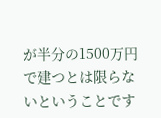が半分の1500万円で建つとは限らないということです